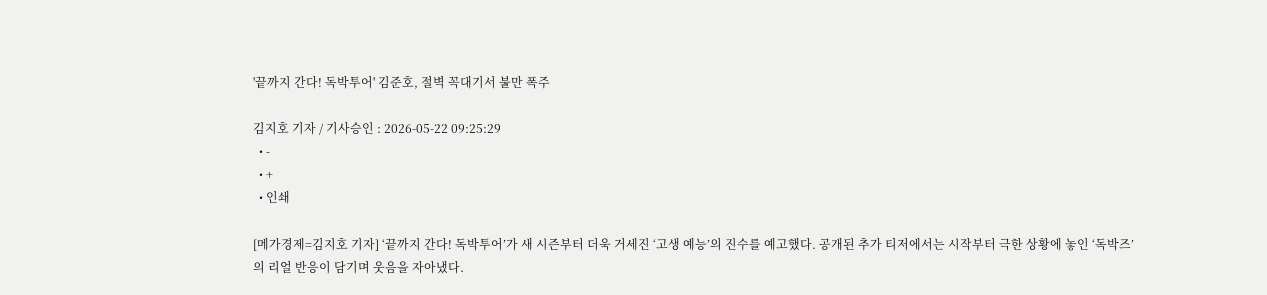'끝까지 간다! 독박투어' 김준호, 절벽 꼭대기서 불만 폭주

김지호 기자 / 기사승인 : 2026-05-22 09:25:29
  • -
  • +
  • 인쇄

[메가경제=김지호 기자] ‘끝까지 간다! 독박투어’가 새 시즌부터 더욱 거세진 ‘고생 예능’의 진수를 예고했다. 공개된 추가 티저에서는 시작부터 극한 상황에 놓인 ‘독박즈’의 리얼 반응이 담기며 웃음을 자아냈다.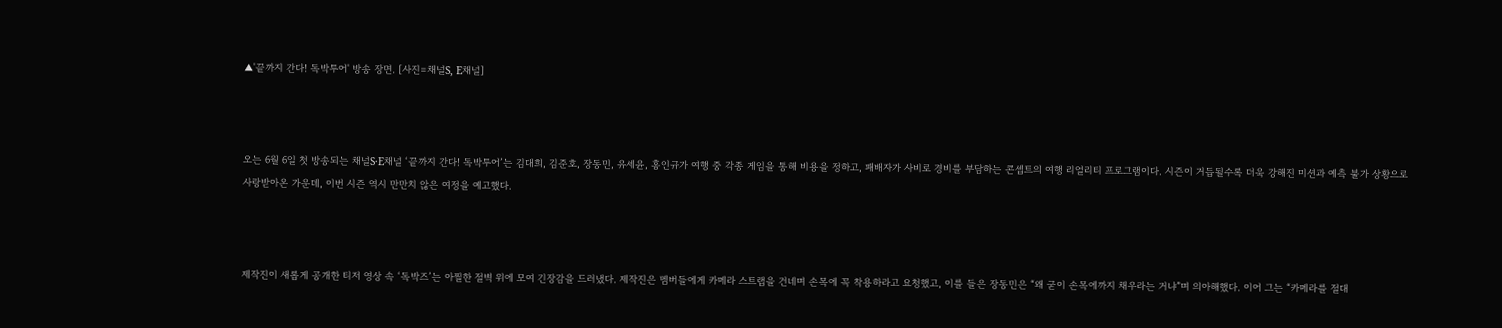▲'끝까지 간다! 독박투어' 방송 장면. [사진=채널S, E채널]



오는 6월 6일 첫 방송되는 채널S·E채널 ‘끝까지 간다! 독박투어’는 김대희, 김준호, 장동민, 유세윤, 홍인규가 여행 중 각종 게임을 통해 비용을 정하고, 패배자가 사비로 경비를 부담하는 콘셉트의 여행 리얼리티 프로그램이다. 시즌이 거듭될수록 더욱 강해진 미션과 예측 불가 상황으로 사랑받아온 가운데, 이번 시즌 역시 만만치 않은 여정을 예고했다.



제작진이 새롭게 공개한 티저 영상 속 ‘독박즈’는 아찔한 절벽 위에 모여 긴장감을 드러냈다. 제작진은 멤버들에게 카메라 스트랩을 건네며 손목에 꼭 착용하라고 요청했고, 이를 들은 장동민은 “왜 굳이 손목에까지 채우라는 거냐”며 의아해했다. 이어 그는 “카메라를 절대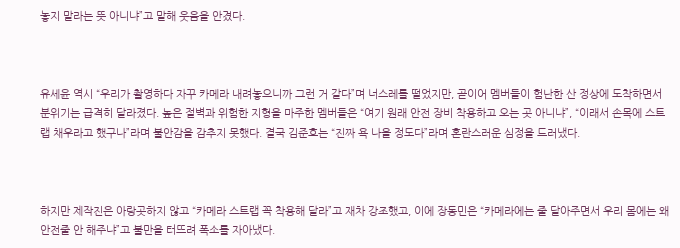놓지 말라는 뜻 아니냐”고 말해 웃음을 안겼다.



유세윤 역시 “우리가 촬영하다 자꾸 카메라 내려놓으니까 그런 거 같다”며 너스레를 떨었지만, 곧이어 멤버들이 험난한 산 정상에 도착하면서 분위기는 급격히 달라졌다. 높은 절벽과 위험한 지형을 마주한 멤버들은 “여기 원래 안전 장비 착용하고 오는 곳 아니냐”, “이래서 손목에 스트랩 채우라고 했구나”라며 불안감을 감추지 못했다. 결국 김준호는 “진짜 욕 나올 정도다”라며 혼란스러운 심정을 드러냈다.



하지만 제작진은 아랑곳하지 않고 “카메라 스트랩 꼭 착용해 달라”고 재차 강조했고, 이에 장동민은 “카메라에는 줄 달아주면서 우리 몸에는 왜 안전줄 안 해주냐”고 불만을 터뜨려 폭소를 자아냈다.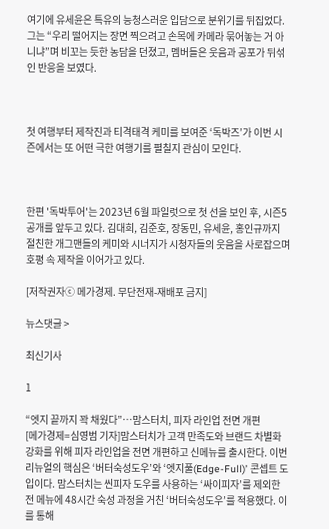여기에 유세윤은 특유의 능청스러운 입담으로 분위기를 뒤집었다. 그는 “우리 떨어지는 장면 찍으려고 손목에 카메라 묶어놓는 거 아니냐”며 비꼬는 듯한 농담을 던졌고, 멤버들은 웃음과 공포가 뒤섞인 반응을 보였다.



첫 여행부터 제작진과 티격태격 케미를 보여준 ‘독박즈’가 이번 시즌에서는 또 어떤 극한 여행기를 펼칠지 관심이 모인다.



한편 '독박투어'는 2023년 6월 파일럿으로 첫 선을 보인 후, 시즌5 공개를 앞두고 있다. 김대희, 김준호, 장동민, 유세윤, 홍인규까지 절친한 개그맨들의 케미와 시너지가 시청자들의 웃음을 사로잡으며 호평 속 제작을 이어가고 있다.

[저작권자ⓒ 메가경제. 무단전재-재배포 금지]

뉴스댓글 >

최신기사

1

“엣지 끝까지 꽉 채웠다”…맘스터치, 피자 라인업 전면 개편
[메가경제=심영범 기자]맘스터치가 고객 만족도와 브랜드 차별화 강화를 위해 피자 라인업을 전면 개편하고 신메뉴를 출시한다. 이번 리뉴얼의 핵심은 ‘버터숙성도우’와 ‘엣지풀(Edge-Full)’ 콘셉트 도입이다. 맘스터치는 씬피자 도우를 사용하는 ‘싸이피자’를 제외한 전 메뉴에 48시간 숙성 과정을 거친 ‘버터숙성도우’를 적용했다. 이를 통해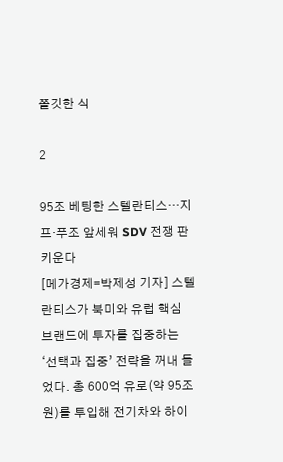쫄깃한 식

2

95조 베팅한 스텔란티스…지프·푸조 앞세워 SDV 전쟁 판 키운다
[메가경제=박제성 기자] 스텔란티스가 북미와 유럽 핵심 브랜드에 투자를 집중하는 ‘선택과 집중’ 전략을 꺼내 들었다. 총 600억 유로(약 95조 원)를 투입해 전기차와 하이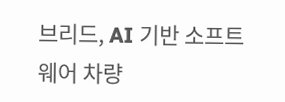브리드, AI 기반 소프트웨어 차량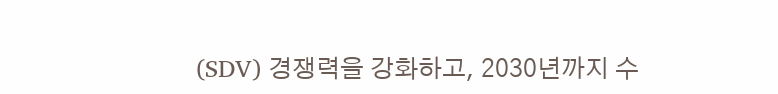(SDV) 경쟁력을 강화하고, 2030년까지 수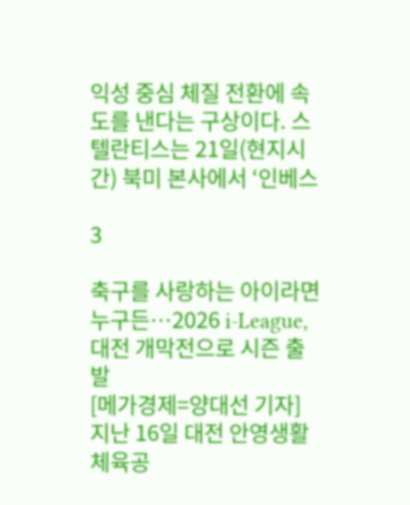익성 중심 체질 전환에 속도를 낸다는 구상이다. 스텔란티스는 21일(현지시간) 북미 본사에서 ‘인베스

3

축구를 사랑하는 아이라면 누구든…2026 i-League, 대전 개막전으로 시즌 출발
[메가경제=양대선 기자] 지난 16일 대전 안영생활체육공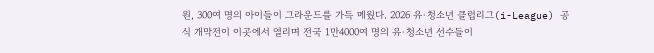원, 300여 명의 아이들이 그라운드를 가득 메웠다. 2026 유·청소년 클럽리그(i-League) 공식 개막전이 이곳에서 열리며 전국 1만4000여 명의 유·청소년 선수들이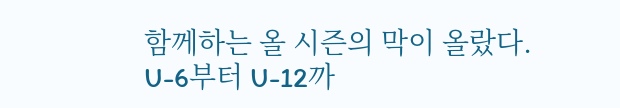함께하는 올 시즌의 막이 올랐다. U-6부터 U-12까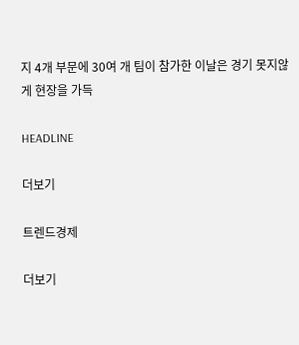지 4개 부문에 30여 개 팀이 참가한 이날은 경기 못지않게 현장을 가득

HEADLINE

더보기

트렌드경제

더보기